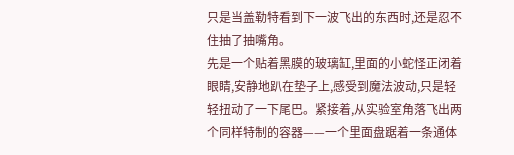只是当盖勒特看到下一波飞出的东西时,还是忍不住抽了抽嘴角。
先是一个贴着黑膜的玻璃缸,里面的小蛇怪正闭着眼睛,安静地趴在垫子上,感受到魔法波动,只是轻轻扭动了一下尾巴。紧接着,从实验室角落飞出两个同样特制的容器——一个里面盘踞着一条通体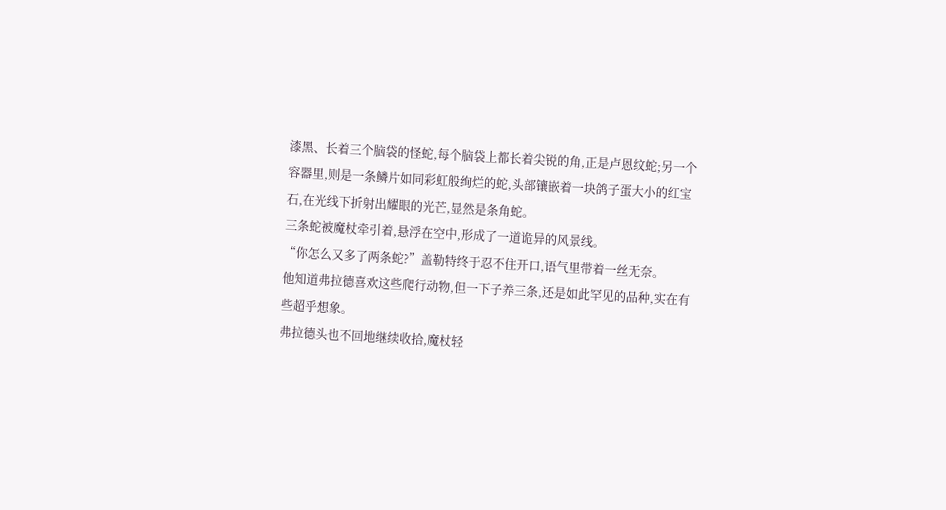漆黑、长着三个脑袋的怪蛇,每个脑袋上都长着尖锐的角,正是卢恩纹蛇;另一个容器里,则是一条鳞片如同彩虹般绚烂的蛇,头部镶嵌着一块鸽子蛋大小的红宝石,在光线下折射出耀眼的光芒,显然是条角蛇。
三条蛇被魔杖牵引着,悬浮在空中,形成了一道诡异的风景线。
“你怎么又多了两条蛇?”盖勒特终于忍不住开口,语气里带着一丝无奈。
他知道弗拉德喜欢这些爬行动物,但一下子养三条,还是如此罕见的品种,实在有些超乎想象。
弗拉德头也不回地继续收拾,魔杖轻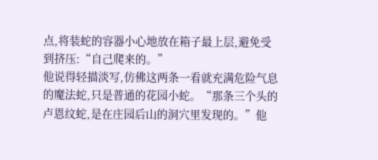点,将装蛇的容器小心地放在箱子最上层,避免受到挤压:“自己爬来的。”
他说得轻描淡写,仿佛这两条一看就充满危险气息的魔法蛇,只是普通的花园小蛇。“那条三个头的卢恩纹蛇,是在庄园后山的洞穴里发现的。”他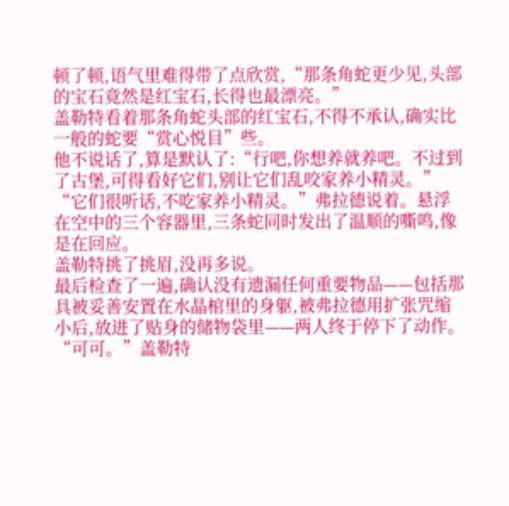顿了顿,语气里难得带了点欣赏,“那条角蛇更少见,头部的宝石竟然是红宝石,长得也最漂亮。”
盖勒特看着那条角蛇头部的红宝石,不得不承认,确实比一般的蛇要“赏心悦目”些。
他不说话了,算是默认了:“行吧,你想养就养吧。不过到了古堡,可得看好它们,别让它们乱咬家养小精灵。”
“它们很听话,不吃家养小精灵。”弗拉德说着。悬浮在空中的三个容器里,三条蛇同时发出了温顺的嘶鸣,像是在回应。
盖勒特挑了挑眉,没再多说。
最后检查了一遍,确认没有遗漏任何重要物品——包括那具被妥善安置在水晶棺里的身躯,被弗拉德用扩张咒缩小后,放进了贴身的储物袋里——两人终于停下了动作。
“可可。”盖勒特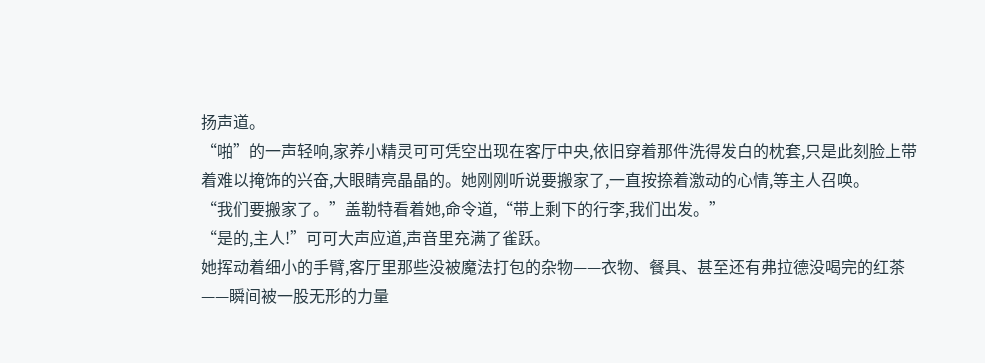扬声道。
“啪”的一声轻响,家养小精灵可可凭空出现在客厅中央,依旧穿着那件洗得发白的枕套,只是此刻脸上带着难以掩饰的兴奋,大眼睛亮晶晶的。她刚刚听说要搬家了,一直按捺着激动的心情,等主人召唤。
“我们要搬家了。”盖勒特看着她,命令道,“带上剩下的行李,我们出发。”
“是的,主人!”可可大声应道,声音里充满了雀跃。
她挥动着细小的手臂,客厅里那些没被魔法打包的杂物——衣物、餐具、甚至还有弗拉德没喝完的红茶——瞬间被一股无形的力量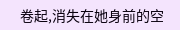卷起,消失在她身前的空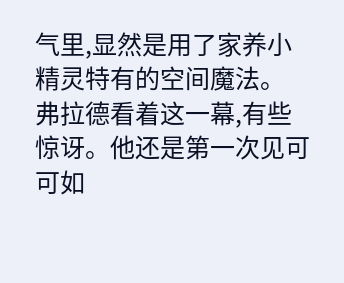气里,显然是用了家养小精灵特有的空间魔法。
弗拉德看着这一幕,有些惊讶。他还是第一次见可可如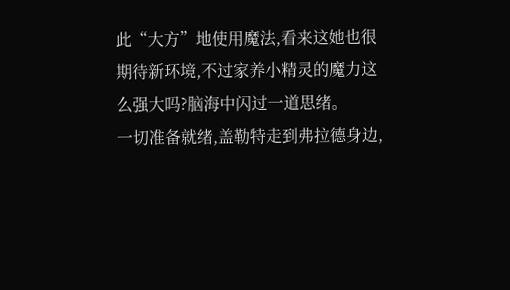此“大方”地使用魔法,看来这她也很期待新环境,不过家养小精灵的魔力这么强大吗?脑海中闪过一道思绪。
一切准备就绪,盖勒特走到弗拉德身边,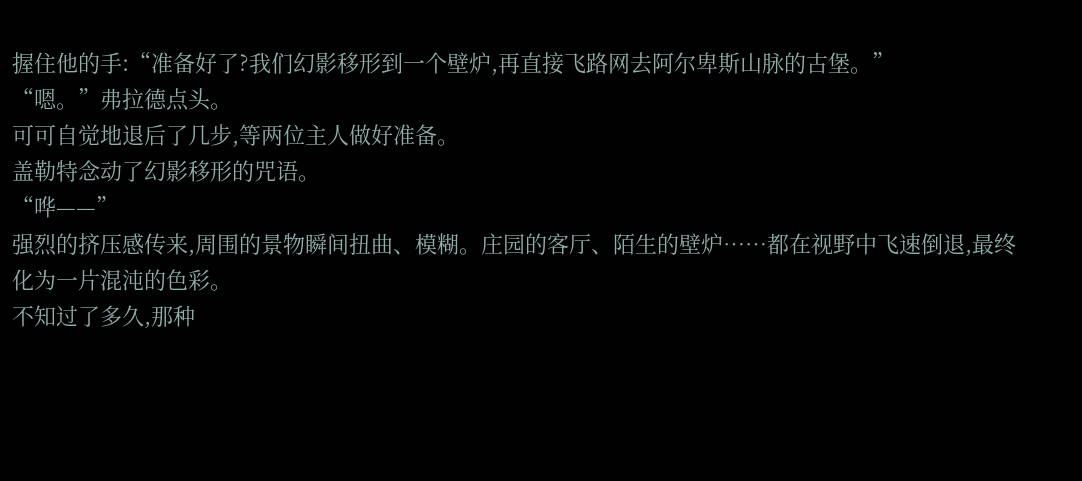握住他的手:“准备好了?我们幻影移形到一个壁炉,再直接飞路网去阿尔卑斯山脉的古堡。”
“嗯。”弗拉德点头。
可可自觉地退后了几步,等两位主人做好准备。
盖勒特念动了幻影移形的咒语。
“哗——”
强烈的挤压感传来,周围的景物瞬间扭曲、模糊。庄园的客厅、陌生的壁炉……都在视野中飞速倒退,最终化为一片混沌的色彩。
不知过了多久,那种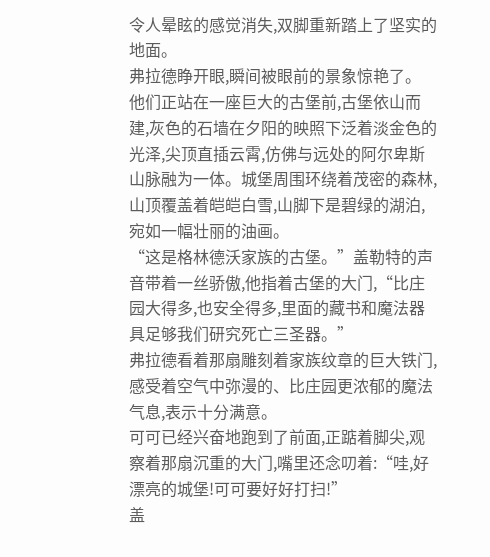令人晕眩的感觉消失,双脚重新踏上了坚实的地面。
弗拉德睁开眼,瞬间被眼前的景象惊艳了。
他们正站在一座巨大的古堡前,古堡依山而建,灰色的石墙在夕阳的映照下泛着淡金色的光泽,尖顶直插云霄,仿佛与远处的阿尔卑斯山脉融为一体。城堡周围环绕着茂密的森林,山顶覆盖着皑皑白雪,山脚下是碧绿的湖泊,宛如一幅壮丽的油画。
“这是格林德沃家族的古堡。”盖勒特的声音带着一丝骄傲,他指着古堡的大门,“比庄园大得多,也安全得多,里面的藏书和魔法器具足够我们研究死亡三圣器。”
弗拉德看着那扇雕刻着家族纹章的巨大铁门,感受着空气中弥漫的、比庄园更浓郁的魔法气息,表示十分满意。
可可已经兴奋地跑到了前面,正踮着脚尖,观察着那扇沉重的大门,嘴里还念叨着:“哇,好漂亮的城堡!可可要好好打扫!”
盖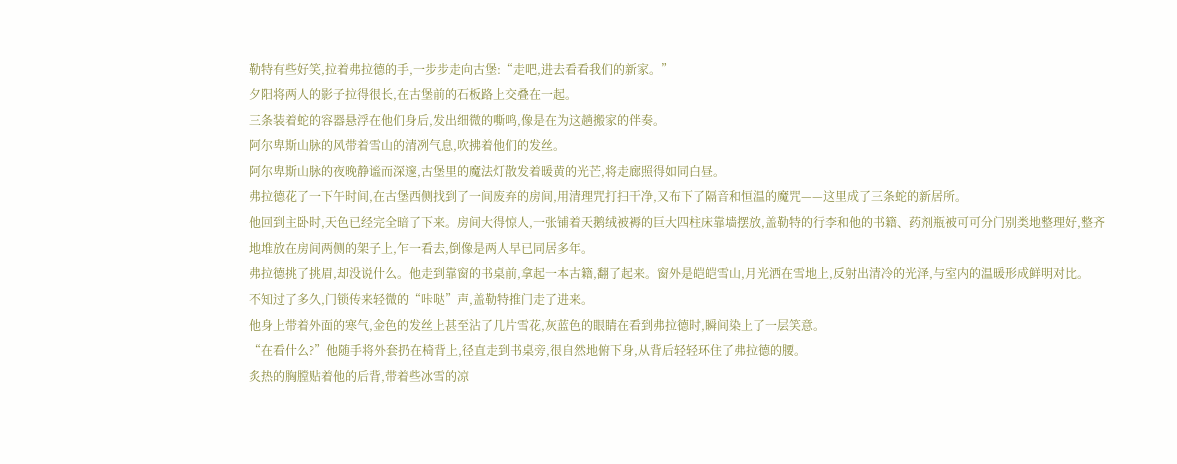勒特有些好笑,拉着弗拉德的手,一步步走向古堡:“走吧,进去看看我们的新家。”
夕阳将两人的影子拉得很长,在古堡前的石板路上交叠在一起。
三条装着蛇的容器悬浮在他们身后,发出细微的嘶鸣,像是在为这趟搬家的伴奏。
阿尔卑斯山脉的风带着雪山的清冽气息,吹拂着他们的发丝。
阿尔卑斯山脉的夜晚静谧而深邃,古堡里的魔法灯散发着暖黄的光芒,将走廊照得如同白昼。
弗拉德花了一下午时间,在古堡西侧找到了一间废弃的房间,用清理咒打扫干净,又布下了隔音和恒温的魔咒——这里成了三条蛇的新居所。
他回到主卧时,天色已经完全暗了下来。房间大得惊人,一张铺着天鹅绒被褥的巨大四柱床靠墙摆放,盖勒特的行李和他的书籍、药剂瓶被可可分门别类地整理好,整齐地堆放在房间两侧的架子上,乍一看去,倒像是两人早已同居多年。
弗拉德挑了挑眉,却没说什么。他走到靠窗的书桌前,拿起一本古籍,翻了起来。窗外是皑皑雪山,月光洒在雪地上,反射出清冷的光泽,与室内的温暖形成鲜明对比。
不知过了多久,门锁传来轻微的“咔哒”声,盖勒特推门走了进来。
他身上带着外面的寒气,金色的发丝上甚至沾了几片雪花,灰蓝色的眼睛在看到弗拉德时,瞬间染上了一层笑意。
“在看什么?”他随手将外套扔在椅背上,径直走到书桌旁,很自然地俯下身,从背后轻轻环住了弗拉德的腰。
炙热的胸膛贴着他的后背,带着些冰雪的凉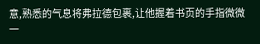意,熟悉的气息将弗拉德包裹,让他握着书页的手指微微一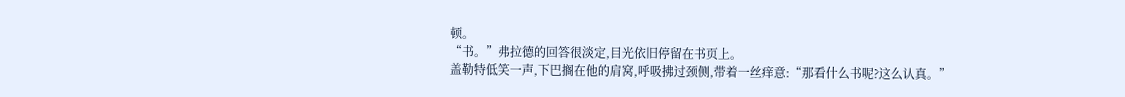顿。
“书。”弗拉德的回答很淡定,目光依旧停留在书页上。
盖勒特低笑一声,下巴搁在他的肩窝,呼吸拂过颈侧,带着一丝痒意:“那看什么书呢?这么认真。”